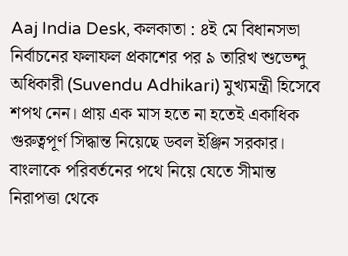Aaj India Desk, কলকাতা : ৪ই মে বিধানসভা নির্বাচনের ফলাফল প্রকাশের পর ৯ তারিখ শুভেন্দু অধিকারী (Suvendu Adhikari) মুখ্যমন্ত্রী হিসেবে শপথ নেন। প্রায় এক মাস হতে না হতেই একাধিক গুরুত্বপূর্ণ সিদ্ধান্ত নিয়েছে ডবল ইঞ্জিন সরকার। বাংলাকে পরিবর্তনের পথে নিয়ে যেতে সীমান্ত নিরাপত্তা থেকে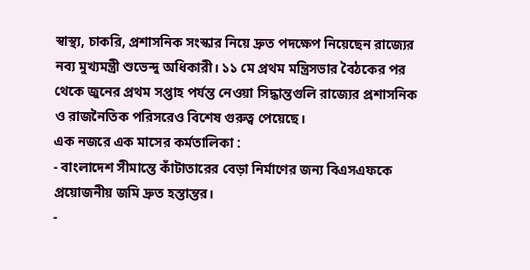স্বাস্থ্য, চাকরি, প্রশাসনিক সংস্কার নিয়ে দ্রুত পদক্ষেপ নিয়েছেন রাজ্যের নব্য মুখ্যমন্ত্রী শুভেন্দু অধিকারী। ১১ মে প্রথম মন্ত্রিসভার বৈঠকের পর থেকে জুনের প্রথম সপ্তাহ পর্যন্ত নেওয়া সিদ্ধান্তগুলি রাজ্যের প্রশাসনিক ও রাজনৈতিক পরিসরেও বিশেষ গুরুত্ব পেয়েছে।
এক নজরে এক মাসের কর্মতালিকা :
- বাংলাদেশ সীমান্তে কাঁটাতারের বেড়া নির্মাণের জন্য বিএসএফকে প্রয়োজনীয় জমি দ্রুত হস্তান্তর।
-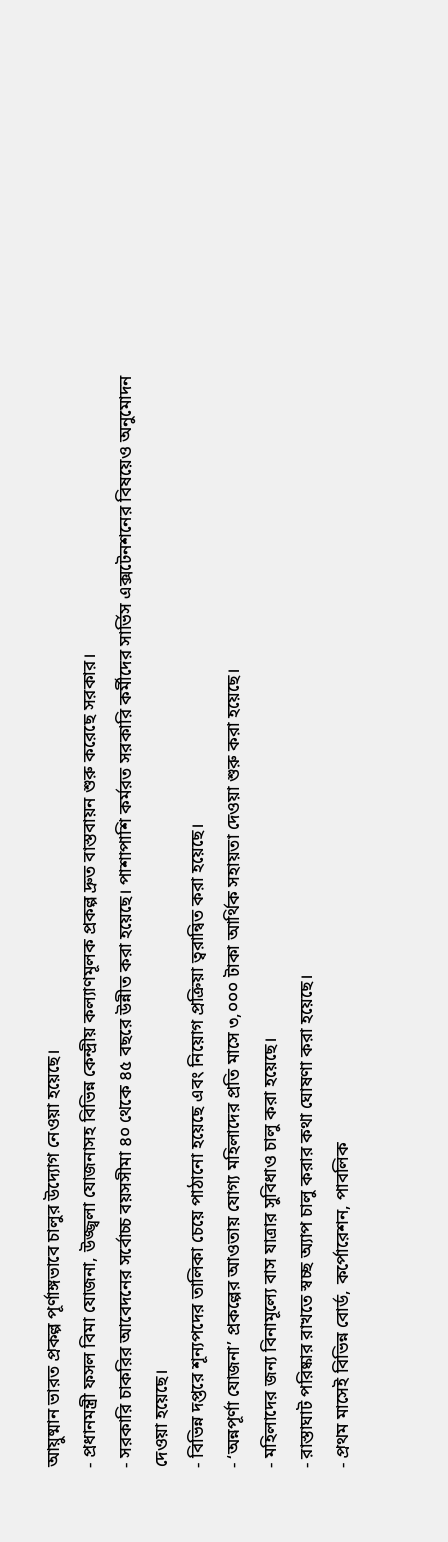আয়ুষ্মান ভারত প্রকল্প পূর্ণাঙ্গভাবে চালুর উদ্যোগ নেওয়া হয়েছে।
- প্রধানমন্ত্রী ফসল বিমা যোজনা, উজ্জ্বলা যোজনাসহ বিভিন্ন কেন্দ্রীয় কল্যাণমূলক প্রকল্প দ্রুত বাস্তবায়ন শুরু করেছে সরকার।
- সরকারি চাকরির আবেদনের সর্বোচ্চ বয়সসীমা ৪০ থেকে ৪৫ বছরে উন্নীত করা হয়েছে। পাশাপাশি কর্মরত সরকারি কর্মীদের সার্ভিস এক্সটেনশনের বিষয়েও অনুমোদন দেওয়া হয়েছে।
- বিভিন্ন দপ্তরে শূন্যপদের তালিকা চেয়ে পাঠানো হয়েছে এবং নিয়োগ প্রক্রিয়া ত্বরান্বিত করা হয়েছে।
- ‘অন্নপূর্ণা যোজনা’ প্রকল্পের আওতায় যোগ্য মহিলাদের প্রতি মাসে ৩,০০০ টাকা আর্থিক সহায়তা দেওয়া শুরু করা হয়েছে।
- মহিলাদের জন্য বিনামূল্যে বাস যাত্রার সুবিধাও চালু করা হয়েছে।
- রাস্তাঘাট পরিষ্কার রাখতে স্বচ্ছ অ্যাপ চালু করার কথা ঘোষণা করা হয়েছে।
- প্রথম মাসেই বিভিন্ন বোর্ড, কর্পোরেশন, পাবলিক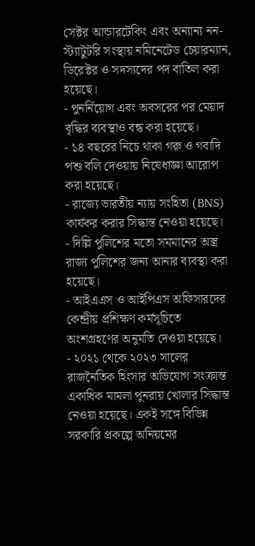সেক্টর আন্ডারটেকিং এবং অন্যান্য নন-স্ট্যাটুটরি সংস্থায় নমিনেটেড চেয়ারম্যান, ডিরেক্টর ও সদস্যদের পদ বাতিল করা হয়েছে।
- পুনর্নিয়োগ এবং অবসরের পর মেয়াদ বৃদ্ধির ব্যবস্থাও বন্ধ করা হয়েছে।
- ১৪ বছরের নিচে থাকা গরু ও গবাদি পশু বলি দেওয়ায় নিষেধাজ্ঞা আরোপ করা হয়েছে।
- রাজ্যে ভারতীয় ন্যায় সংহিতা (BNS) কার্যকর করার সিদ্ধান্ত নেওয়া হয়েছে।
- দিল্লি পুলিশের মতো সমমানের অস্ত্র রাজ্য পুলিশের জন্য আনার ব্যবস্থা করা হয়েছে।
- আইএএস ও আইপিএস অফিসারদের কেন্দ্রীয় প্রশিক্ষণ কর্মসূচিতে অংশগ্রহণের অনুমতি দেওয়া হয়েছে।
- ২০২১ থেকে ২০২৩ সালের রাজনৈতিক হিংসার অভিযোগ সংক্রান্ত একাধিক মামলা পুনরায় খোলার সিদ্ধান্ত নেওয়া হয়েছে। একই সঙ্গে বিভিন্ন সরকারি প্রকল্পে অনিয়মের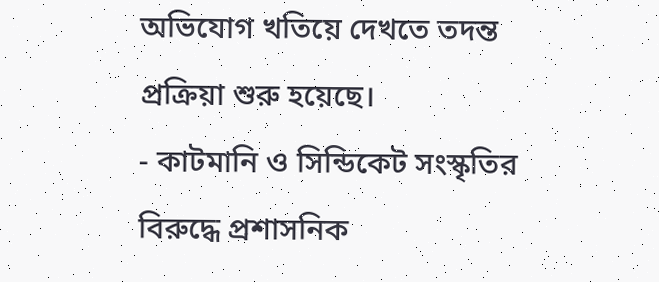অভিযোগ খতিয়ে দেখতে তদন্ত প্রক্রিয়া শুরু হয়েছে।
- কাটমানি ও সিন্ডিকেট সংস্কৃতির বিরুদ্ধে প্রশাসনিক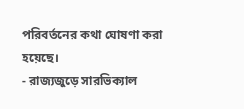পরিবর্তনের কথা ঘোষণা করা হয়েছে।
- রাজ্যজুড়ে সারভিক্যাল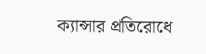ক্যান্সার প্রতিরোধে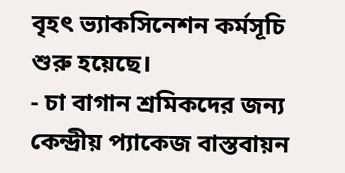বৃহৎ ভ্যাকসিনেশন কর্মসূচি শুরু হয়েছে।
- চা বাগান শ্রমিকদের জন্য কেন্দ্রীয় প্যাকেজ বাস্তবায়ন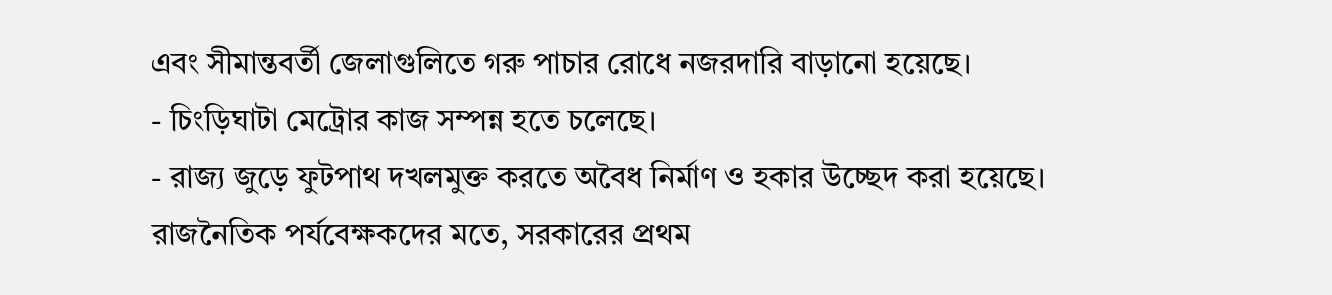এবং সীমান্তবর্তী জেলাগুলিতে গরু পাচার রোধে নজরদারি বাড়ানো হয়েছে।
- চিংড়িঘাটা মেট্রোর কাজ সম্পন্ন হতে চলেছে।
- রাজ্য জুড়ে ফুটপাথ দখলমুক্ত করতে অবৈধ নির্মাণ ও হকার উচ্ছেদ করা হয়েছে।
রাজনৈতিক পর্যবেক্ষকদের মতে, সরকারের প্রথম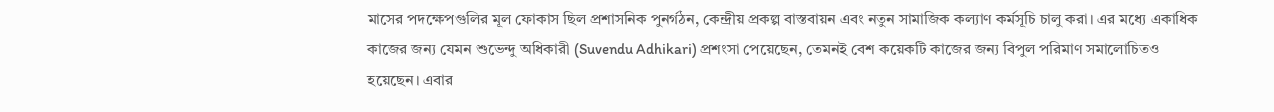মাসের পদক্ষেপগুলির মূল ফোকাস ছিল প্রশাসনিক পুনর্গঠন, কেন্দ্রীয় প্রকল্প বাস্তবায়ন এবং নতুন সামাজিক কল্যাণ কর্মসূচি চালু করা। এর মধ্যে একাধিক কাজের জন্য যেমন শুভেন্দু অধিকারী (Suvendu Adhikari) প্রশংসা পেয়েছেন, তেমনই বেশ কয়েকটি কাজের জন্য বিপুল পরিমাণ সমালোচিতও হয়েছেন। এবার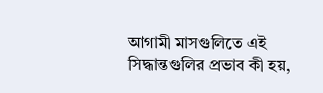আগামী মাসগুলিতে এই সিদ্ধান্তগুলির প্রভাব কী হয়,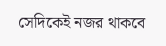সেদিকেই নজর থাকবে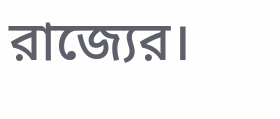রাজ্যের।